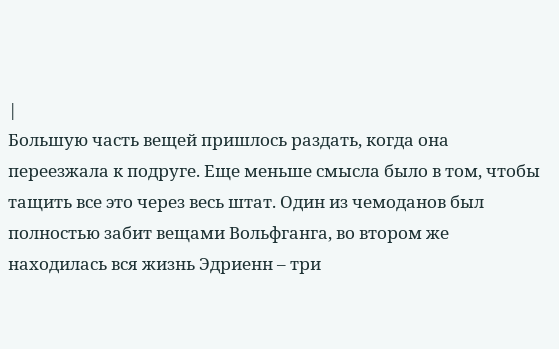|
Большую часть вещей пришлось раздать, когда она переезжала к подруге. Еще меньше смысла было в том, чтобы тащить все это через весь штат. Один из чемоданов был полностью забит вещами Вольфганга, во втором же находилась вся жизнь Эдриенн – три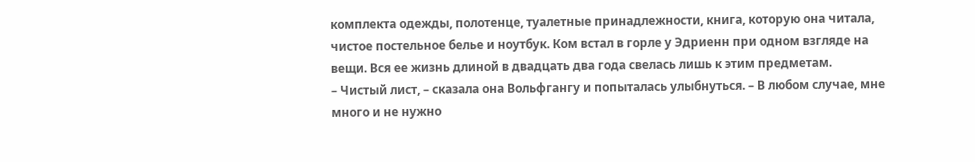комплекта одежды, полотенце, туалетные принадлежности, книга, которую она читала, чистое постельное белье и ноутбук. Ком встал в горле у Эдриенн при одном взгляде на вещи. Вся ее жизнь длиной в двадцать два года свелась лишь к этим предметам.
– Чистый лист, – сказала она Вольфгангу и попыталась улыбнуться. – В любом случае, мне много и не нужно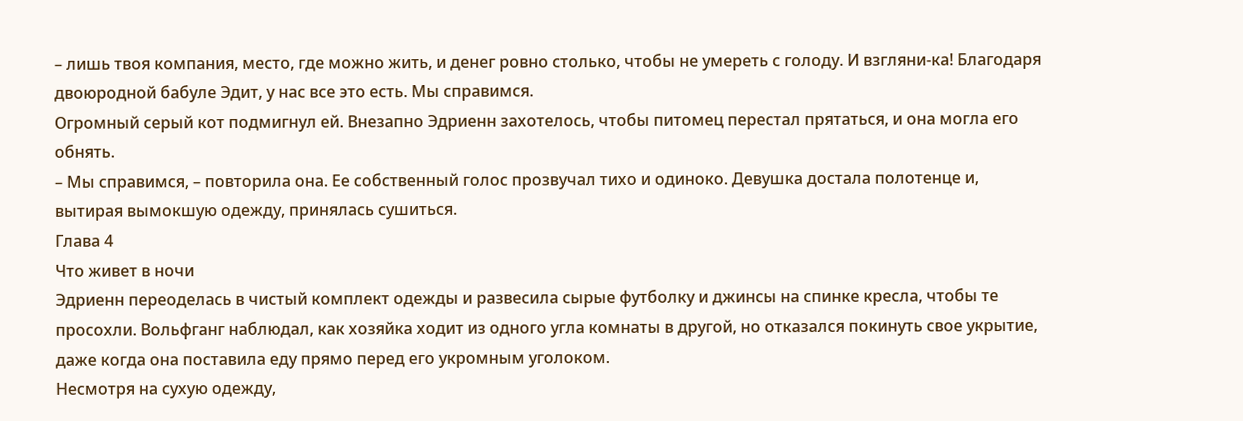– лишь твоя компания, место, где можно жить, и денег ровно столько, чтобы не умереть с голоду. И взгляни-ка! Благодаря двоюродной бабуле Эдит, у нас все это есть. Мы справимся.
Огромный серый кот подмигнул ей. Внезапно Эдриенн захотелось, чтобы питомец перестал прятаться, и она могла его обнять.
– Мы справимся, – повторила она. Ее собственный голос прозвучал тихо и одиноко. Девушка достала полотенце и, вытирая вымокшую одежду, принялась сушиться.
Глава 4
Что живет в ночи
Эдриенн переоделась в чистый комплект одежды и развесила сырые футболку и джинсы на спинке кресла, чтобы те просохли. Вольфганг наблюдал, как хозяйка ходит из одного угла комнаты в другой, но отказался покинуть свое укрытие, даже когда она поставила еду прямо перед его укромным уголоком.
Несмотря на сухую одежду,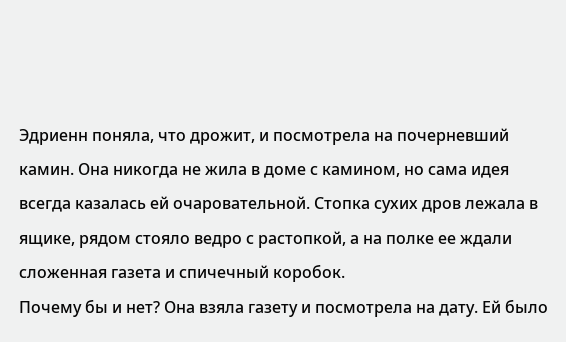Эдриенн поняла, что дрожит, и посмотрела на почерневший камин. Она никогда не жила в доме с камином, но сама идея всегда казалась ей очаровательной. Стопка сухих дров лежала в ящике, рядом стояло ведро с растопкой, а на полке ее ждали сложенная газета и спичечный коробок.
Почему бы и нет? Она взяла газету и посмотрела на дату. Ей было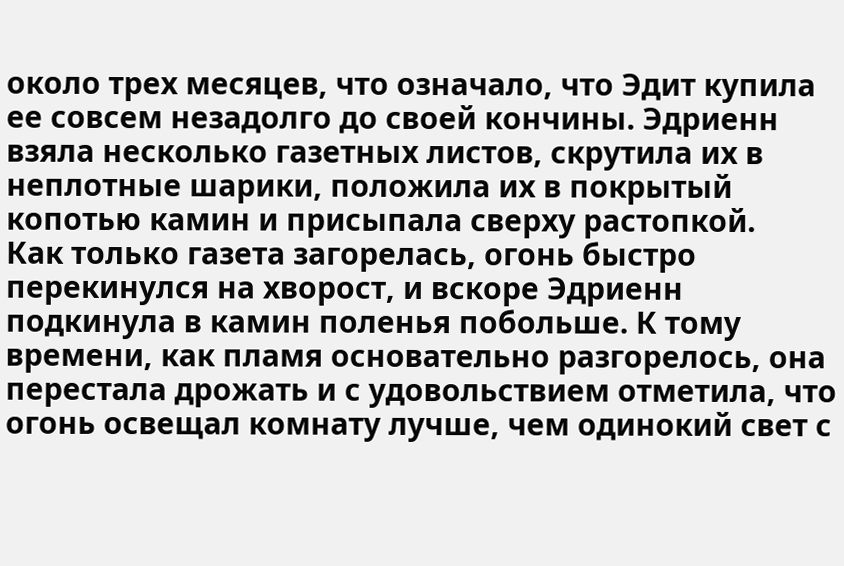около трех месяцев, что означало, что Эдит купила ее совсем незадолго до своей кончины. Эдриенн взяла несколько газетных листов, скрутила их в неплотные шарики, положила их в покрытый копотью камин и присыпала сверху растопкой.
Как только газета загорелась, огонь быстро перекинулся на хворост, и вскоре Эдриенн подкинула в камин поленья побольше. К тому времени, как пламя основательно разгорелось, она перестала дрожать и с удовольствием отметила, что огонь освещал комнату лучше, чем одинокий свет с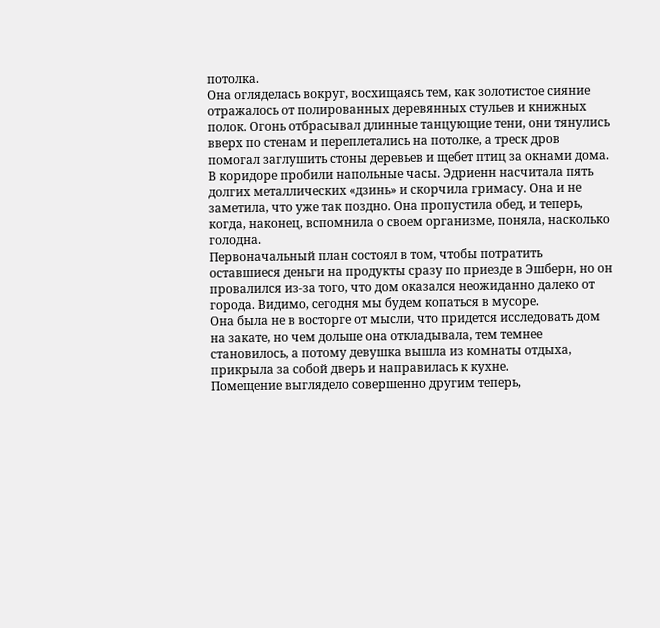потолка.
Она огляделась вокруг, восхищаясь тем, как золотистое сияние отражалось от полированных деревянных стульев и книжных полок. Огонь отбрасывал длинные танцующие тени, они тянулись вверх по стенам и переплетались на потолке, а треск дров помогал заглушить стоны деревьев и щебет птиц за окнами дома.
В коридоре пробили напольные часы. Эдриенн насчитала пять долгих металлических «дзинь» и скорчила гримасу. Она и не заметила, что уже так поздно. Она пропустила обед, и теперь, когда, наконец, вспомнила о своем организме, поняла, насколько голодна.
Первоначальный план состоял в том, чтобы потратить оставшиеся деньги на продукты сразу по приезде в Эшберн, но он провалился из-за того, что дом оказался неожиданно далеко от города. Видимо, сегодня мы будем копаться в мусоре.
Она была не в восторге от мысли, что придется исследовать дом на закате, но чем дольше она откладывала, тем темнее становилось, а потому девушка вышла из комнаты отдыха, прикрыла за собой дверь и направилась к кухне.
Помещение выглядело совершенно другим теперь,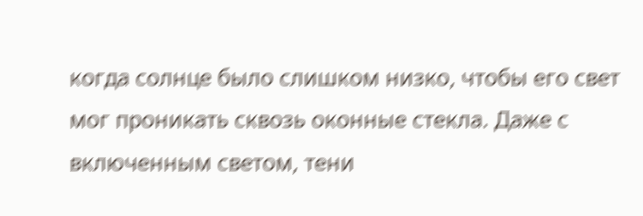когда солнце было слишком низко, чтобы его свет мог проникать сквозь оконные стекла. Даже с включенным светом, тени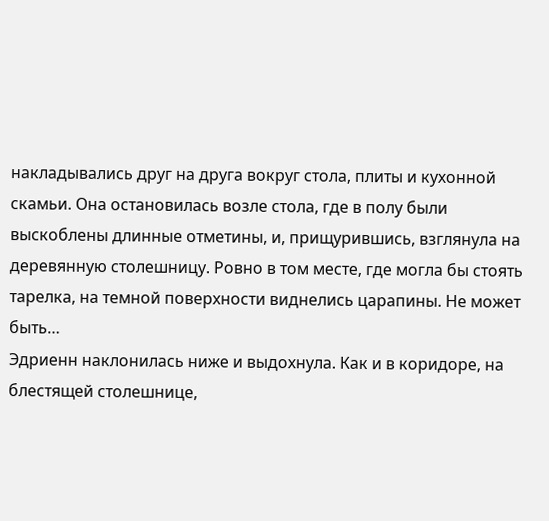накладывались друг на друга вокруг стола, плиты и кухонной скамьи. Она остановилась возле стола, где в полу были выскоблены длинные отметины, и, прищурившись, взглянула на деревянную столешницу. Ровно в том месте, где могла бы стоять тарелка, на темной поверхности виднелись царапины. Не может быть…
Эдриенн наклонилась ниже и выдохнула. Как и в коридоре, на блестящей столешнице,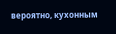вероятно, кухонным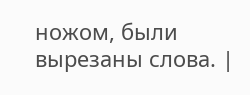ножом, были вырезаны слова. |